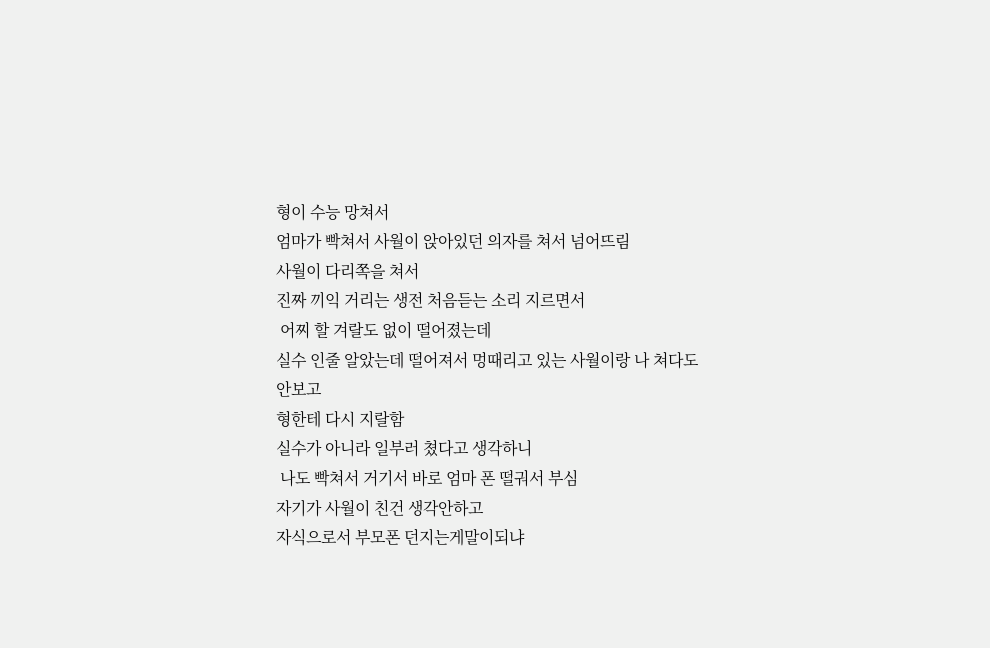형이 수능 망쳐서
엄마가 빡쳐서 사월이 앉아있던 의자를 쳐서 넘어뜨림
사월이 다리쪽을 쳐서
진짜 끼익 거리는 생전 처음듣는 소리 지르면서
 어찌 할 겨랄도 없이 떨어졌는데
실수 인줄 알았는데 떨어져서 멍때리고 있는 사월이랑 나 쳐다도 안보고
형한테 다시 지랄함
실수가 아니라 일부러 쳤다고 생각하니
 나도 빡쳐서 거기서 바로 엄마 폰 떨궈서 부심
자기가 사월이 친건 생각안하고
자식으로서 부모폰 던지는게말이되냐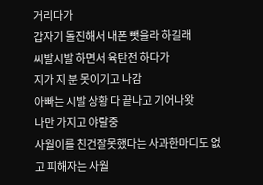거리다가
갑자기 돌진해서 내폰 뺏을라 하길래
씨발시발 하면서 육탄전 하다가
지가 지 분 못이기고 나감
아빠는 시발 상황 다 끝나고 기어나왓
나만 가지고 야랄중
사월이를 친건잘못했다는 사과한마디도 없고 피해자는 사월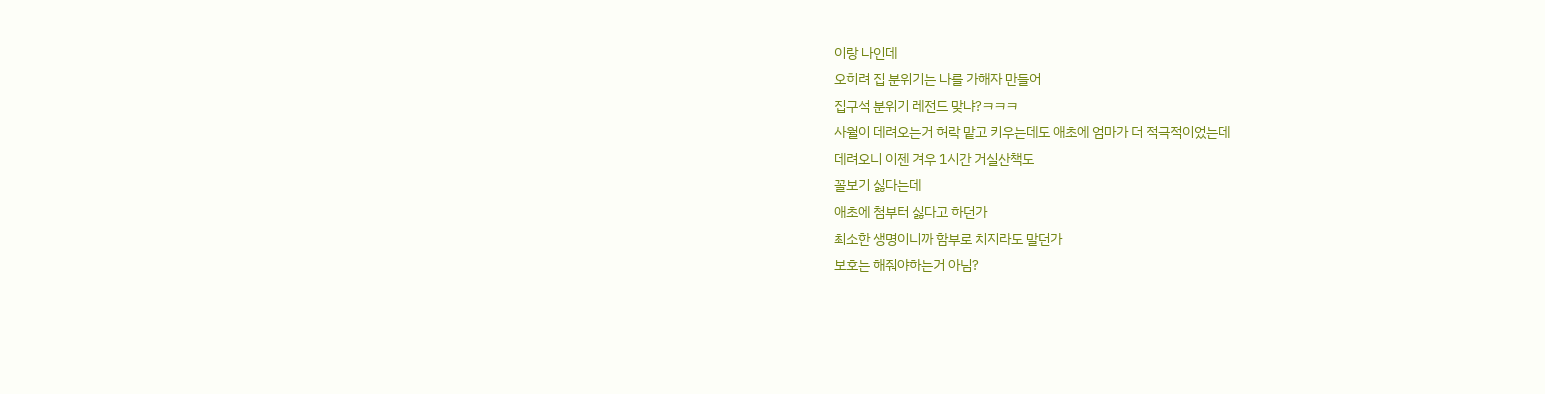이랑 나인데
오히려 집 분위기는 나를 가해자 만들어
집구석 분위기 레전드 맞냐?ㅋㅋㅋ
사월이 데려오는거 허락 맡고 키우는데도 애초에 엄마가 더 적극적이었는데
데려오니 이젠 겨우 1시간 거실산책도
꼴보기 싫다는데
애초에 첨부터 싫다고 하던가
최소한 생명이니까 함부로 치지라도 말던가
보호는 해줘야하는거 아님?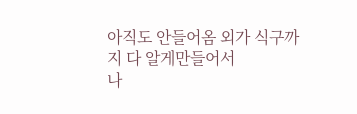아직도 안들어옴 외가 식구까지 다 알게만들어서
나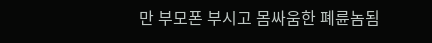만 부모폰 부시고 몸싸움한 폐륜놈됨